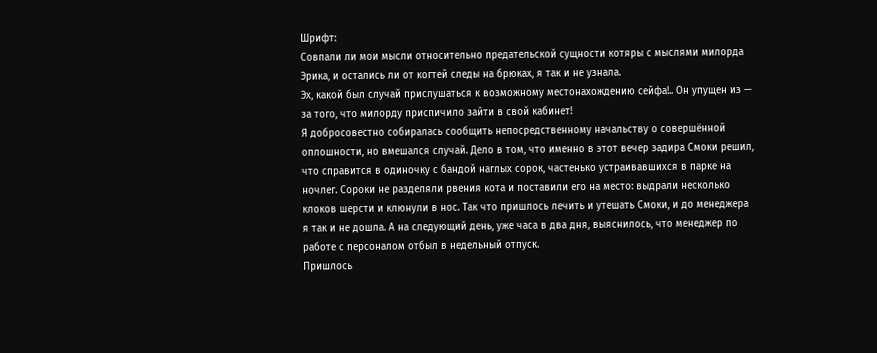Шрифт:
Совпали ли мои мысли относительно предательской сущности котяры с мыслями милорда Эрика, и остались ли от когтей следы на брюках, я так и не узнала.
Эх, какой был случай прислушаться к возможному местонахождению сейфа!.. Он упущен из — за того, что милорду приспичило зайти в свой кабинет!
Я добросовестно собиралась сообщить непосредственному начальству о совершённой оплошности, но вмешался случай. Дело в том, что именно в этот вечер задира Смоки решил, что справится в одиночку с бандой наглых сорок, частенько устраивавшихся в парке на ночлег. Сороки не разделяли рвения кота и поставили его на место: выдрали несколько клоков шерсти и клюнули в нос. Так что пришлось лечить и утешать Смоки, и до менеджера я так и не дошла. А на следующий день, уже часа в два дня, выяснилось, что менеджер по работе с персоналом отбыл в недельный отпуск.
Пришлось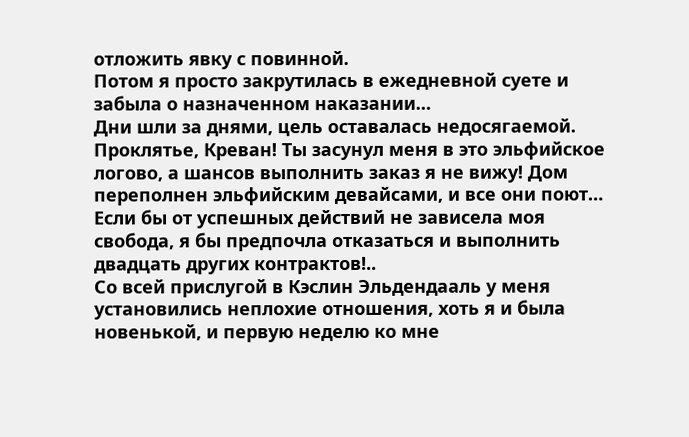отложить явку с повинной.
Потом я просто закрутилась в ежедневной суете и забыла о назначенном наказании…
Дни шли за днями, цель оставалась недосягаемой. Проклятье, Креван! Ты засунул меня в это эльфийское логово, а шансов выполнить заказ я не вижу! Дом переполнен эльфийским девайсами, и все они поют… Если бы от успешных действий не зависела моя свобода, я бы предпочла отказаться и выполнить двадцать других контрактов!..
Со всей прислугой в Кэслин Эльдендааль у меня установились неплохие отношения, хоть я и была новенькой, и первую неделю ко мне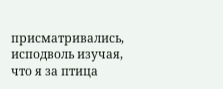присматривались, исподволь изучая, что я за птица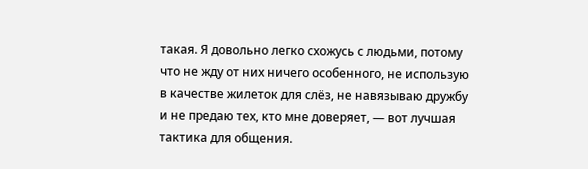такая. Я довольно легко схожусь с людьми, потому что не жду от них ничего особенного, не использую в качестве жилеток для слёз, не навязываю дружбу и не предаю тех, кто мне доверяет, — вот лучшая тактика для общения.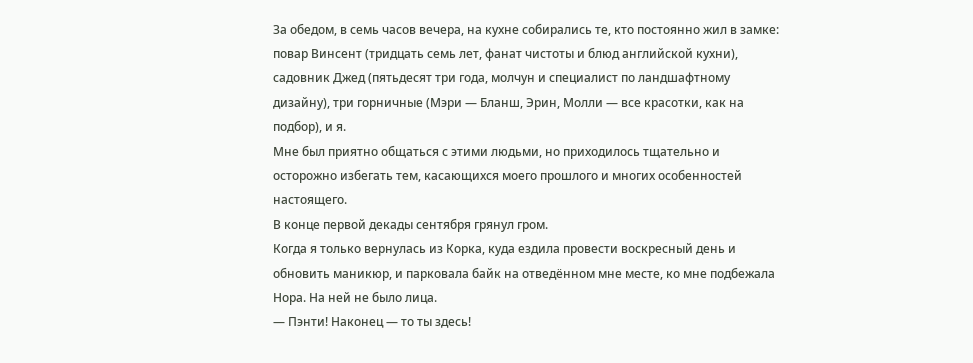За обедом, в семь часов вечера, на кухне собирались те, кто постоянно жил в замке: повар Винсент (тридцать семь лет, фанат чистоты и блюд английской кухни), садовник Джед (пятьдесят три года, молчун и специалист по ландшафтному дизайну), три горничные (Мэри — Бланш, Эрин, Молли — все красотки, как на подбор), и я.
Мне был приятно общаться с этими людьми, но приходилось тщательно и осторожно избегать тем, касающихся моего прошлого и многих особенностей настоящего.
В конце первой декады сентября грянул гром.
Когда я только вернулась из Корка, куда ездила провести воскресный день и обновить маникюр, и парковала байк на отведённом мне месте, ко мне подбежала Нора. На ней не было лица.
— Пэнти! Наконец — то ты здесь!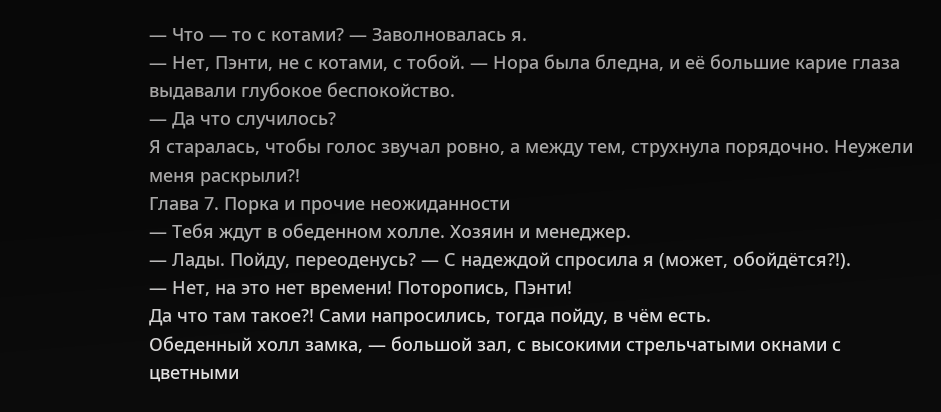— Что — то с котами? — Заволновалась я.
— Нет, Пэнти, не с котами, с тобой. — Нора была бледна, и её большие карие глаза выдавали глубокое беспокойство.
— Да что случилось?
Я старалась, чтобы голос звучал ровно, а между тем, струхнула порядочно. Неужели меня раскрыли?!
Глава 7. Порка и прочие неожиданности
— Тебя ждут в обеденном холле. Хозяин и менеджер.
— Лады. Пойду, переоденусь? — С надеждой спросила я (может, обойдётся?!).
— Нет, на это нет времени! Поторопись, Пэнти!
Да что там такое?! Сами напросились, тогда пойду, в чём есть.
Обеденный холл замка, — большой зал, с высокими стрельчатыми окнами с цветными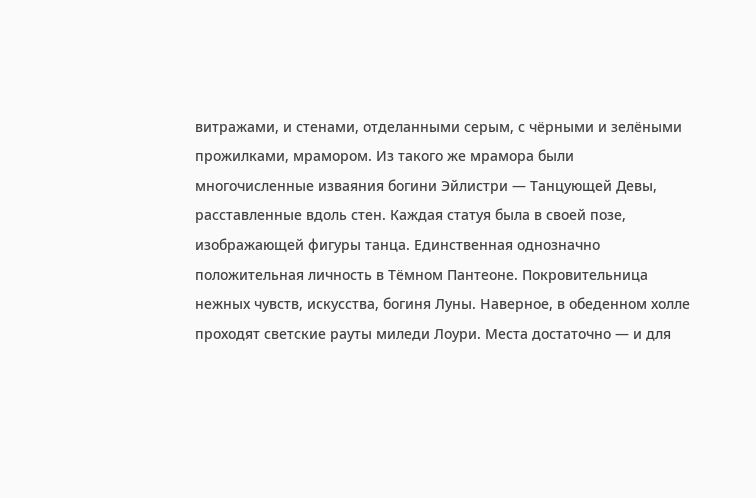витражами, и стенами, отделанными серым, с чёрными и зелёными прожилками, мрамором. Из такого же мрамора были многочисленные изваяния богини Эйлистри — Танцующей Девы, расставленные вдоль стен. Каждая статуя была в своей позе, изображающей фигуры танца. Единственная однозначно положительная личность в Тёмном Пантеоне. Покровительница нежных чувств, искусства, богиня Луны. Наверное, в обеденном холле проходят светские рауты миледи Лоури. Места достаточно — и для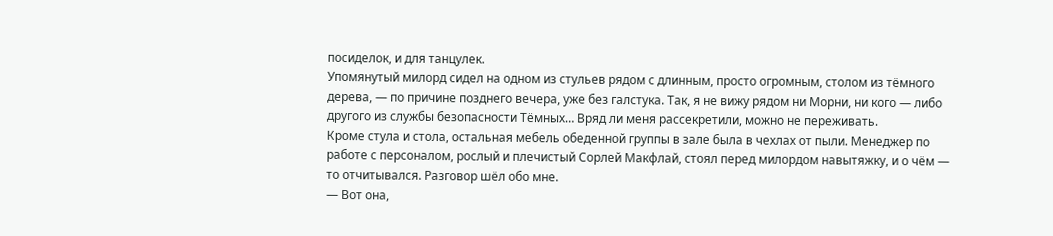посиделок, и для танцулек.
Упомянутый милорд сидел на одном из стульев рядом с длинным, просто огромным, столом из тёмного дерева, — по причине позднего вечера, уже без галстука. Так, я не вижу рядом ни Морни, ни кого — либо другого из службы безопасности Тёмных… Вряд ли меня рассекретили, можно не переживать.
Кроме стула и стола, остальная мебель обеденной группы в зале была в чехлах от пыли. Менеджер по работе с персоналом, рослый и плечистый Сорлей Макфлай, стоял перед милордом навытяжку, и о чём — то отчитывался. Разговор шёл обо мне.
— Вот она,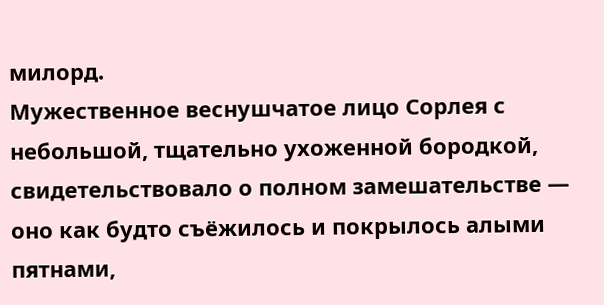милорд.
Мужественное веснушчатое лицо Сорлея с небольшой, тщательно ухоженной бородкой, свидетельствовало о полном замешательстве — оно как будто съёжилось и покрылось алыми пятнами,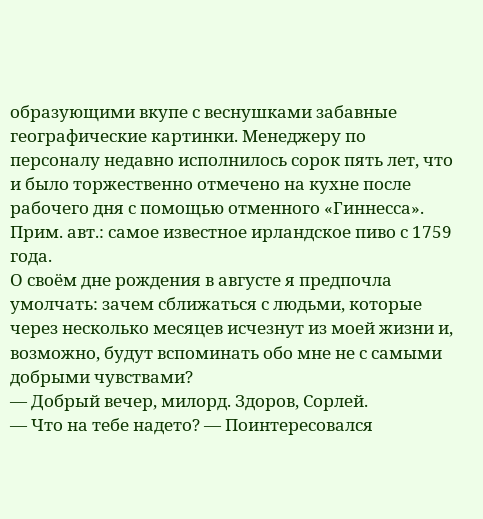образующими вкупе с веснушками забавные географические картинки. Менеджеру по персоналу недавно исполнилось сорок пять лет, что и было торжественно отмечено на кухне после рабочего дня с помощью отменного «Гиннесса».
Прим. авт.: самое известное ирландское пиво с 1759 года.
О своём дне рождения в августе я предпочла умолчать: зачем сближаться с людьми, которые через несколько месяцев исчезнут из моей жизни и, возможно, будут вспоминать обо мне не с самыми добрыми чувствами?
— Добрый вечер, милорд. Здоров, Сорлей.
— Что на тебе надето? — Поинтересовался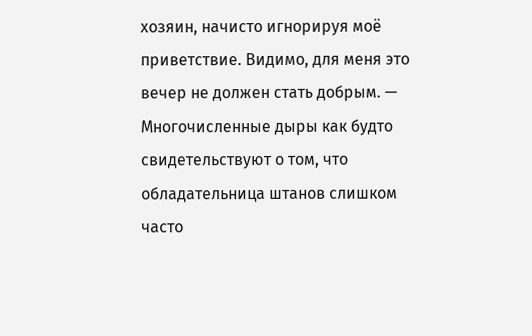хозяин, начисто игнорируя моё приветствие. Видимо, для меня это вечер не должен стать добрым. — Многочисленные дыры как будто свидетельствуют о том, что обладательница штанов слишком часто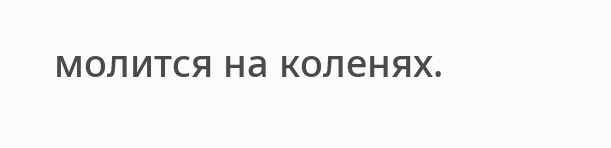молится на коленях.